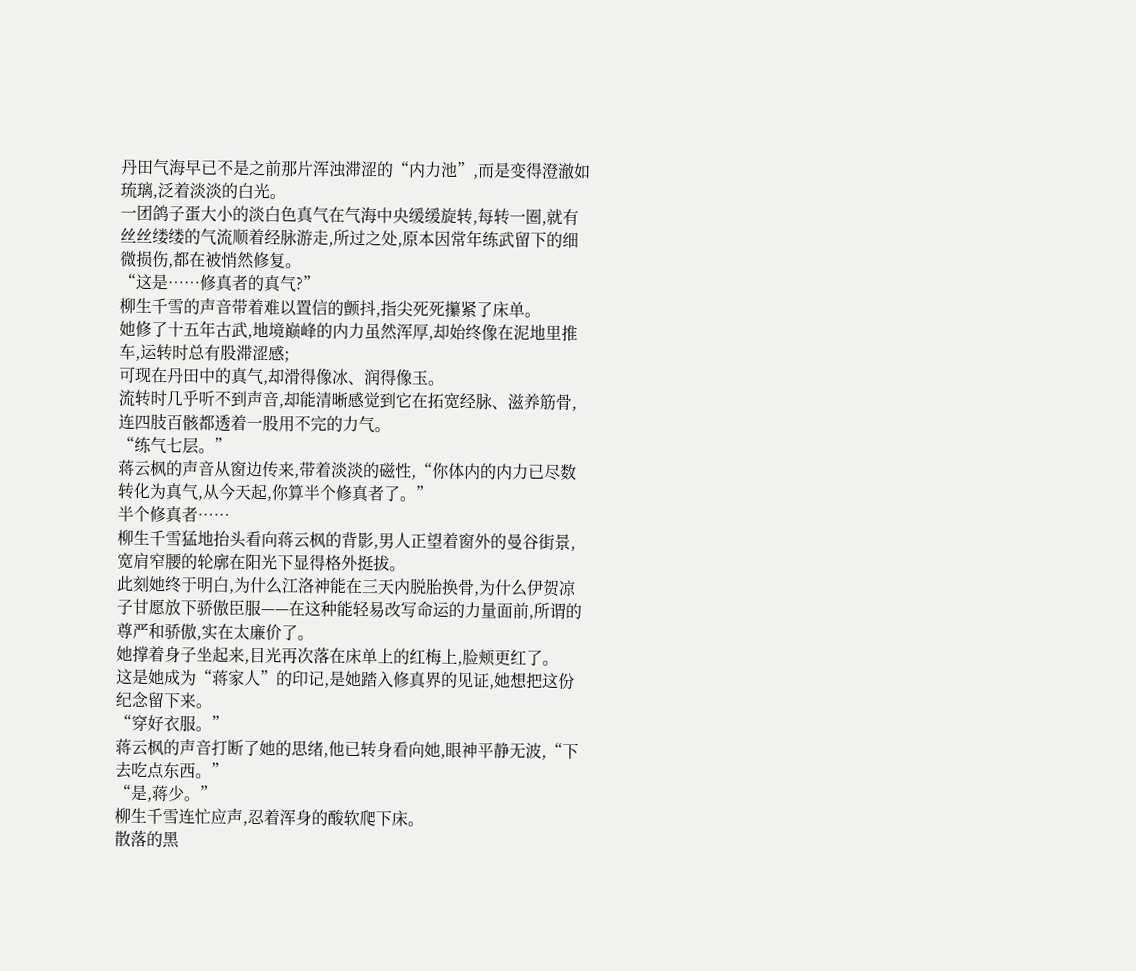丹田气海早已不是之前那片浑浊滞涩的“内力池”,而是变得澄澈如琉璃,泛着淡淡的白光。
一团鸽子蛋大小的淡白色真气在气海中央缓缓旋转,每转一圈,就有丝丝缕缕的气流顺着经脉游走,所过之处,原本因常年练武留下的细微损伤,都在被悄然修复。
“这是……修真者的真气?”
柳生千雪的声音带着难以置信的颤抖,指尖死死攥紧了床单。
她修了十五年古武,地境巅峰的内力虽然浑厚,却始终像在泥地里推车,运转时总有股滞涩感;
可现在丹田中的真气,却滑得像冰、润得像玉。
流转时几乎听不到声音,却能清晰感觉到它在拓宽经脉、滋养筋骨,连四肢百骸都透着一股用不完的力气。
“练气七层。”
蒋云枫的声音从窗边传来,带着淡淡的磁性,“你体内的内力已尽数转化为真气,从今天起,你算半个修真者了。”
半个修真者……
柳生千雪猛地抬头看向蒋云枫的背影,男人正望着窗外的曼谷街景,宽肩窄腰的轮廓在阳光下显得格外挺拔。
此刻她终于明白,为什么江洛神能在三天内脱胎换骨,为什么伊贺凉子甘愿放下骄傲臣服——在这种能轻易改写命运的力量面前,所谓的尊严和骄傲,实在太廉价了。
她撑着身子坐起来,目光再次落在床单上的红梅上,脸颊更红了。
这是她成为“蒋家人”的印记,是她踏入修真界的见证,她想把这份纪念留下来。
“穿好衣服。”
蒋云枫的声音打断了她的思绪,他已转身看向她,眼神平静无波,“下去吃点东西。”
“是,蒋少。”
柳生千雪连忙应声,忍着浑身的酸软爬下床。
散落的黑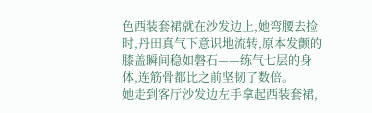色西装套裙就在沙发边上,她弯腰去捡时,丹田真气下意识地流转,原本发颤的膝盖瞬间稳如磐石——练气七层的身体,连筋骨都比之前坚韧了数倍。
她走到客厅沙发边左手拿起西装套裙,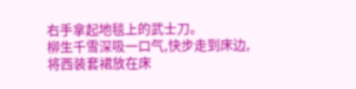右手拿起地毯上的武士刀。
柳生千雪深吸一口气,快步走到床边,将西装套裙放在床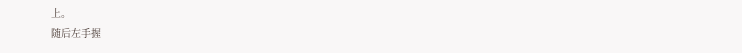上。
随后左手握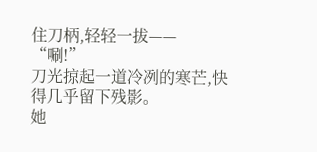住刀柄,轻轻一拔——
“唰!”
刀光掠起一道冷冽的寒芒,快得几乎留下残影。
她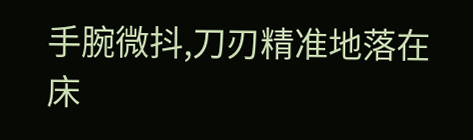手腕微抖,刀刃精准地落在床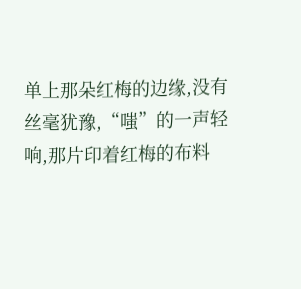单上那朵红梅的边缘,没有丝毫犹豫,“嗤”的一声轻响,那片印着红梅的布料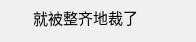就被整齐地裁了